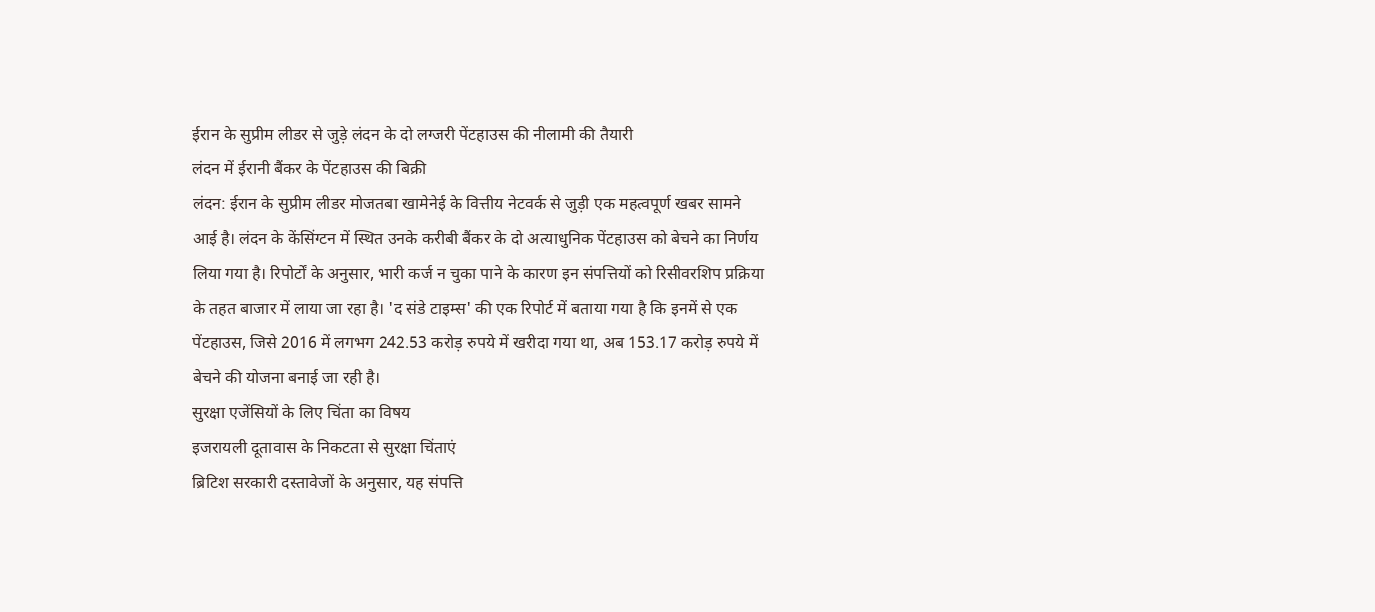ईरान के सुप्रीम लीडर से जुड़े लंदन के दो लग्जरी पेंटहाउस की नीलामी की तैयारी
लंदन में ईरानी बैंकर के पेंटहाउस की बिक्री
लंदन: ईरान के सुप्रीम लीडर मोजतबा खामेनेई के वित्तीय नेटवर्क से जुड़ी एक महत्वपूर्ण खबर सामने आई है। लंदन के केंसिंग्टन में स्थित उनके करीबी बैंकर के दो अत्याधुनिक पेंटहाउस को बेचने का निर्णय लिया गया है। रिपोर्टों के अनुसार, भारी कर्ज न चुका पाने के कारण इन संपत्तियों को रिसीवरशिप प्रक्रिया के तहत बाजार में लाया जा रहा है। 'द संडे टाइम्स' की एक रिपोर्ट में बताया गया है कि इनमें से एक पेंटहाउस, जिसे 2016 में लगभग 242.53 करोड़ रुपये में खरीदा गया था, अब 153.17 करोड़ रुपये में बेचने की योजना बनाई जा रही है।
सुरक्षा एजेंसियों के लिए चिंता का विषय
इजरायली दूतावास के निकटता से सुरक्षा चिंताएं
ब्रिटिश सरकारी दस्तावेजों के अनुसार, यह संपत्ति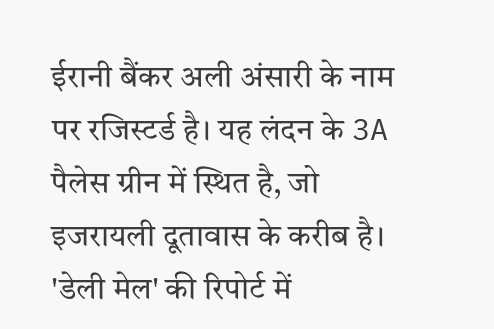ईरानी बैंकर अली अंसारी के नाम पर रजिस्टर्ड है। यह लंदन के 3A पैलेस ग्रीन में स्थित है, जो इजरायली दूतावास के करीब है। 'डेली मेल' की रिपोर्ट में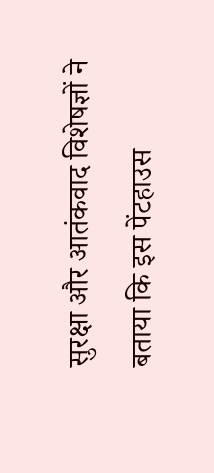सुरक्षा और आतंकवाद विशेषज्ञों ने बताया कि इस पेंटहाउस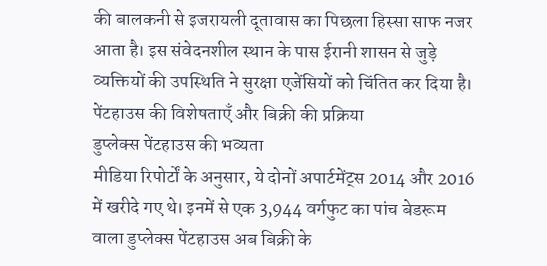की बालकनी से इजरायली दूतावास का पिछला हिस्सा साफ नजर आता है। इस संवेदनशील स्थान के पास ईरानी शासन से जुड़े व्यक्तियों की उपस्थिति ने सुरक्षा एजेंसियों को चिंतित कर दिया है।
पेंटहाउस की विशेषताएँ और बिक्री की प्रक्रिया
डुप्लेक्स पेंटहाउस की भव्यता
मीडिया रिपोर्टों के अनुसार, ये दोनों अपार्टमेंट्स 2014 और 2016 में खरीदे गए थे। इनमें से एक 3,944 वर्गफुट का पांच बेडरूम वाला डुप्लेक्स पेंटहाउस अब बिक्री के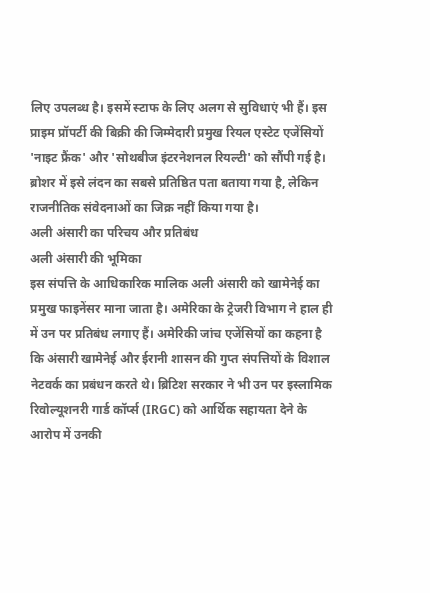लिए उपलब्ध है। इसमें स्टाफ के लिए अलग से सुविधाएं भी हैं। इस प्राइम प्रॉपर्टी की बिक्री की जिम्मेदारी प्रमुख रियल एस्टेट एजेंसियों 'नाइट फ्रैंक' और 'सोथबीज इंटरनेशनल रियल्टी' को सौंपी गई है। ब्रोशर में इसे लंदन का सबसे प्रतिष्ठित पता बताया गया है, लेकिन राजनीतिक संवेदनाओं का जिक्र नहीं किया गया है।
अली अंसारी का परिचय और प्रतिबंध
अली अंसारी की भूमिका
इस संपत्ति के आधिकारिक मालिक अली अंसारी को खामेनेई का प्रमुख फाइनेंसर माना जाता है। अमेरिका के ट्रेजरी विभाग ने हाल ही में उन पर प्रतिबंध लगाए हैं। अमेरिकी जांच एजेंसियों का कहना है कि अंसारी खामेनेई और ईरानी शासन की गुप्त संपत्तियों के विशाल नेटवर्क का प्रबंधन करते थे। ब्रिटिश सरकार ने भी उन पर इस्लामिक रिवोल्यूशनरी गार्ड कॉर्प्स (IRGC) को आर्थिक सहायता देने के आरोप में उनकी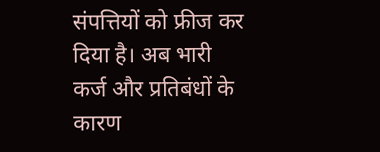संपत्तियों को फ्रीज कर दिया है। अब भारी कर्ज और प्रतिबंधों के कारण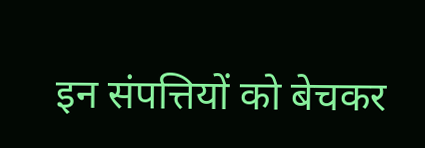इन संपत्तियों को बेचकर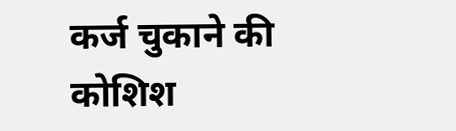कर्ज चुकाने की कोशिश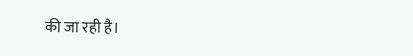की जा रही है।